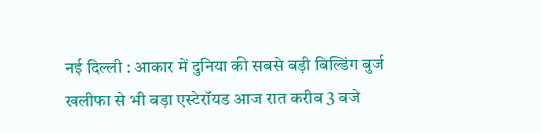नई दिल्ली : आकार में दुनिया की सबसे बड़ी बिल्डिंग बुर्ज खलीफा से भी बड़ा एस्टेरॉयड आज रात करीब 3 बजे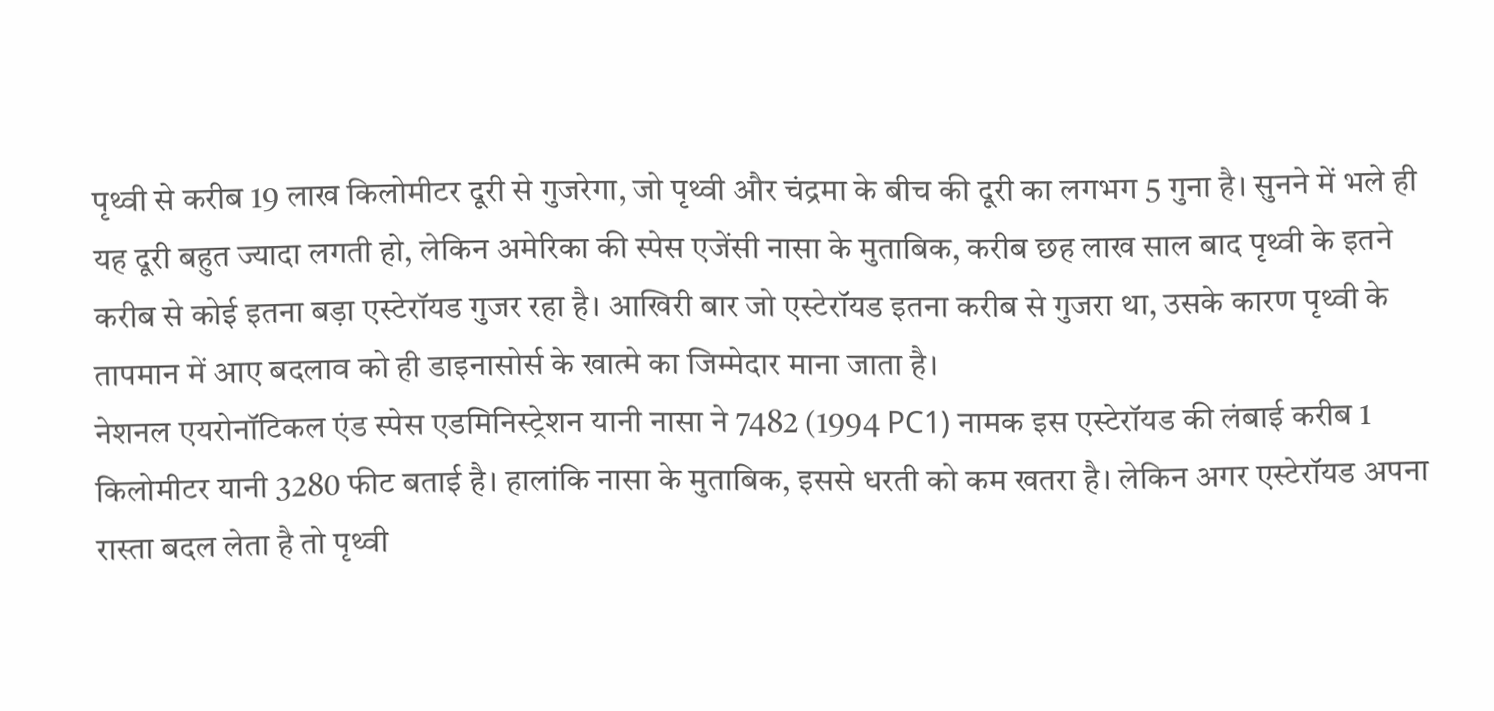पृथ्वी से करीब 19 लाख किलोमीटर दूरी से गुजरेगा, जो पृथ्वी और चंद्रमा के बीच की दूरी का लगभग 5 गुना है। सुनने में भले ही यह दूरी बहुत ज्यादा लगती हो, लेकिन अमेरिका की स्पेस एजेंसी नासा के मुताबिक, करीब छह लाख साल बाद पृथ्वी के इतने करीब से कोई इतना बड़ा एस्टेरॉयड गुजर रहा है। आखिरी बार जो एस्टेरॉयड इतना करीब से गुजरा था, उसके कारण पृथ्वी के तापमान में आए बदलाव को ही डाइनासोर्स के खात्मे का जिम्मेदार माना जाता है।
नेशनल एयरोनॉटिकल एंड स्पेस एडमिनिस्ट्रेशन यानी नासा ने 7482 (1994 PC1) नामक इस एस्टेरॉयड की लंबाई करीब 1 किलोमीटर यानी 3280 फीट बताई है। हालांकि नासा के मुताबिक, इससे धरती को कम खतरा है। लेकिन अगर एस्टेरॉयड अपना रास्ता बदल लेता है तो पृथ्वी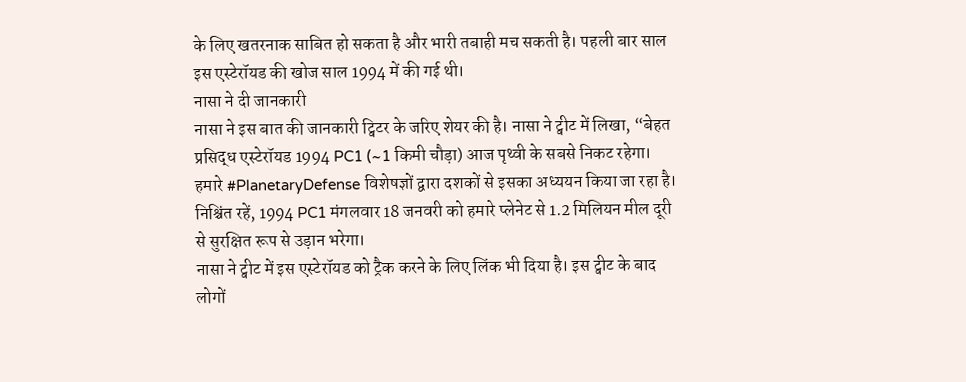के लिए खतरनाक साबित हो सकता है और भारी तबाही मच सकती है। पहली बार साल इस एस्टेरॉयड की खोज साल 1994 में की गई थी।
नासा ने दी जानकारी
नासा ने इस बात की जानकारी ट्विटर के जरिए शेयर की है। नासा ने ट्वीट में लिखा, “बेहत प्रसिद्ध एस्टेरॉयड 1994 PC1 (~1 किमी चौड़ा) आज पृथ्वी के सबसे निकट रहेगा। हमारे #PlanetaryDefense विशेषज्ञों द्वारा दशकों से इसका अध्ययन किया जा रहा है। निश्चिंत रहें, 1994 PC1 मंगलवार 18 जनवरी को हमारे प्लेनेट से 1.2 मिलियन मील दूरी से सुरक्षित रूप से उड़ान भरेगा।
नासा ने ट्वीट में इस एस्टेरॉयड को ट्रैक करने के लिए लिंक भी दिया है। इस ट्वीट के बाद लोगों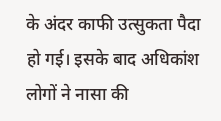के अंदर काफी उत्सुकता पैदा हो गई। इसके बाद अधिकांश लोगों ने नासा की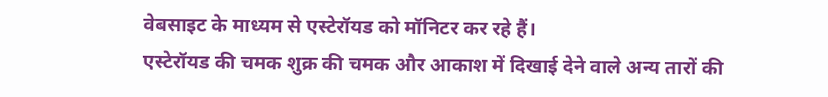वेबसाइट के माध्यम से एस्टेरॉयड को मॉनिटर कर रहे हैं।
एस्टेरॉयड की चमक शुक्र की चमक और आकाश में दिखाई देने वाले अन्य तारों की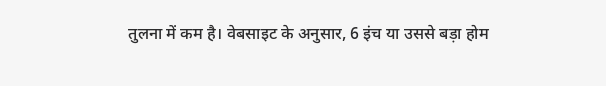तुलना में कम है। वेबसाइट के अनुसार, 6 इंच या उससे बड़ा होम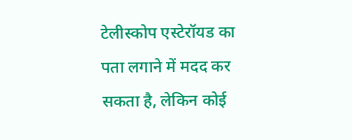टेलीस्कोप एस्टेरॉयड का पता लगाने में मदद कर सकता है, लेकिन कोई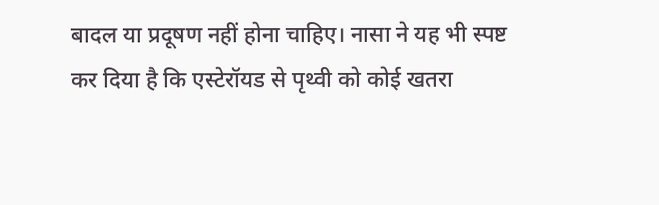बादल या प्रदूषण नहीं होना चाहिए। नासा ने यह भी स्पष्ट कर दिया है कि एस्टेरॉयड से पृथ्वी को कोई खतरा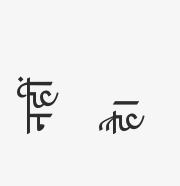नहीं है।